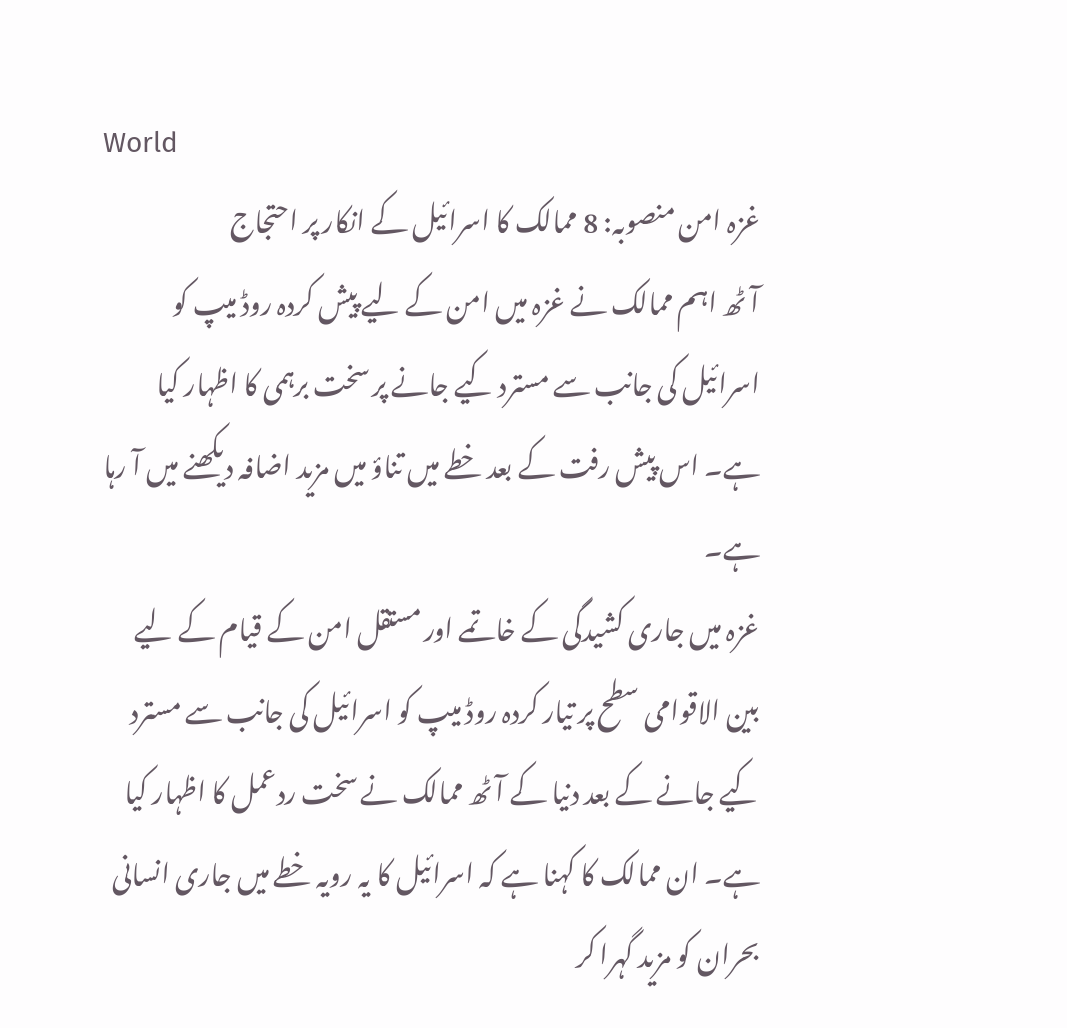World
غزہ امن منصوبہ: 8 ممالک کا اسرائیل کے انکار پر احتجاج
آٹھ اہم ممالک نے غزہ میں امن کے لیے پیش کردہ روڈ میپ کو اسرائیل کی جانب سے مسترد کیے جانے پر سخت برہمی کا اظہار کیا ہے۔ اس پیش رفت کے بعد خطے میں تناؤ میں مزید اضافہ دیکھنے میں آ رہا ہے۔
غزہ میں جاری کشیدگی کے خاتمے اور مستقل امن کے قیام کے لیے بین الاقوامی سطح پر تیار کردہ روڈ میپ کو اسرائیل کی جانب سے مسترد کیے جانے کے بعد دنیا کے آٹھ ممالک نے سخت ردعمل کا اظہار کیا ہے۔ ان ممالک کا کہنا ہے کہ اسرائیل کا یہ رویہ خطے میں جاری انسانی بحران کو مزید گہرا کر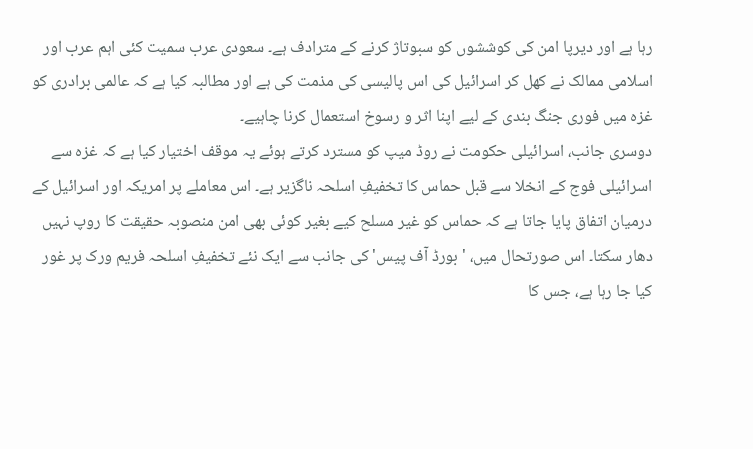رہا ہے اور دیرپا امن کی کوششوں کو سبوتاژ کرنے کے مترادف ہے۔ سعودی عرب سمیت کئی اہم عرب اور اسلامی ممالک نے کھل کر اسرائیل کی اس پالیسی کی مذمت کی ہے اور مطالبہ کیا ہے کہ عالمی برادری کو غزہ میں فوری جنگ بندی کے لیے اپنا اثر و رسوخ استعمال کرنا چاہیے۔
دوسری جانب، اسرائیلی حکومت نے روڈ میپ کو مسترد کرتے ہوئے یہ موقف اختیار کیا ہے کہ غزہ سے اسرائیلی فوج کے انخلا سے قبل حماس کا تخفیفِ اسلحہ ناگزیر ہے۔ اس معاملے پر امریکہ اور اسرائیل کے درمیان اتفاق پایا جاتا ہے کہ حماس کو غیر مسلح کیے بغیر کوئی بھی امن منصوبہ حقیقت کا روپ نہیں دھار سکتا۔ اس صورتحال میں، 'بورڈ آف پیس' کی جانب سے ایک نئے تخفیفِ اسلحہ فریم ورک پر غور کیا جا رہا ہے، جس کا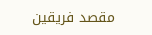مقصد فریقین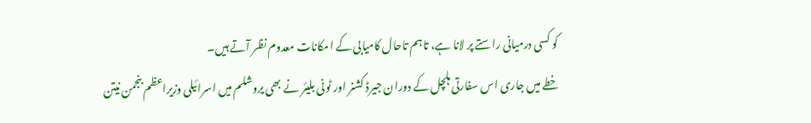کو کسی درمیانی راستے پر لانا ہے، تاہم تاحال کامیابی کے امکانات معدوم نظر آتے ہیں۔
خطے میں جاری اس سفارتی ہلچل کے دوران جیرڈ کشنر اور ٹونی بلیئر نے بھی یروشلم میں اسرائیلی وزیراعظم بنجمن نیتن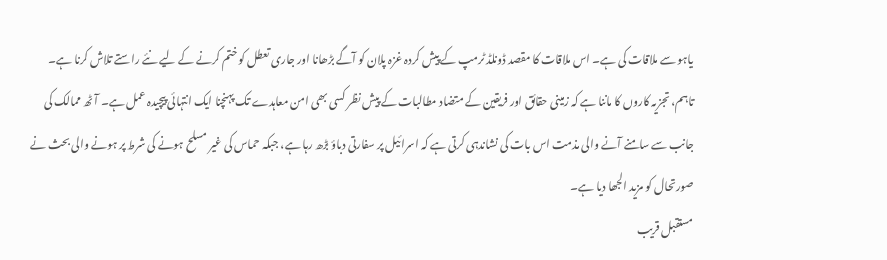یاہو سے ملاقات کی ہے۔ اس ملاقات کا مقصد ڈونلڈ ٹرمپ کے پیش کردہ غزہ پلان کو آگے بڑھانا اور جاری تعطل کو ختم کرنے کے لیے نئے راستے تلاش کرنا ہے۔ تاہم، تجزیہ کاروں کا ماننا ہے کہ زمینی حقائق اور فریقین کے متضاد مطالبات کے پیش نظر کسی بھی امن معاہدے تک پہنچنا ایک انتہائی پیچیدہ عمل ہے۔ آٹھ ممالک کی جانب سے سامنے آنے والی مذمت اس بات کی نشاندہی کرتی ہے کہ اسرائیل پر سفارتی دباؤ بڑھ رہا ہے، جبکہ حماس کی غیر مسلح ہونے کی شرط پر ہونے والی بحث نے صورتحال کو مزید الجھا دیا ہے۔
مستقبل قریب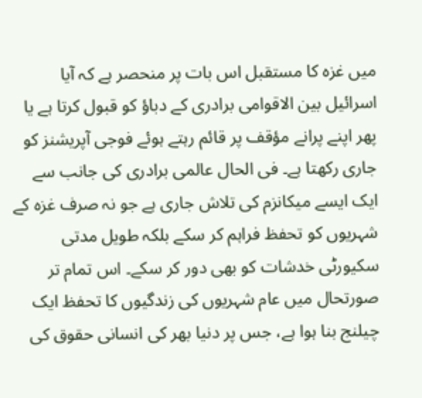میں غزہ کا مستقبل اس بات پر منحصر ہے کہ آیا اسرائیل بین الاقوامی برادری کے دباؤ کو قبول کرتا ہے یا پھر اپنے پرانے مؤقف پر قائم رہتے ہوئے فوجی آپریشنز کو جاری رکھتا ہے۔ فی الحال عالمی برادری کی جانب سے ایک ایسے میکانزم کی تلاش جاری ہے جو نہ صرف غزہ کے شہریوں کو تحفظ فراہم کر سکے بلکہ طویل مدتی سکیورٹی خدشات کو بھی دور کر سکے۔ اس تمام تر صورتحال میں عام شہریوں کی زندگیوں کا تحفظ ایک چیلنج بنا ہوا ہے، جس پر دنیا بھر کی انسانی حقوق کی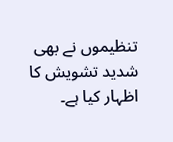تنظیموں نے بھی شدید تشویش کا اظہار کیا ہے۔